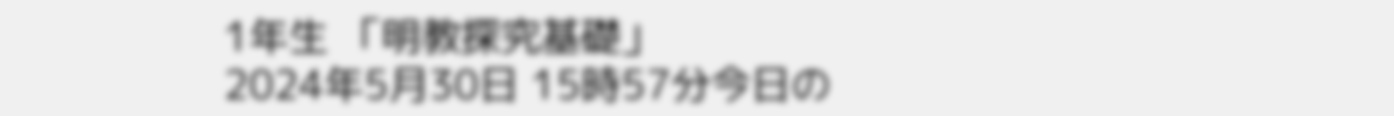1年生 「明教探究基礎」
2024年5月30日 15時57分今日の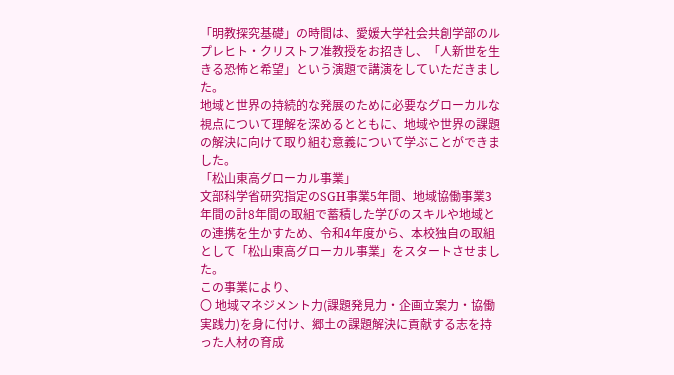「明教探究基礎」の時間は、愛媛大学社会共創学部のルプレヒト・クリストフ准教授をお招きし、「人新世を生きる恐怖と希望」という演題で講演をしていただきました。
地域と世界の持続的な発展のために必要なグローカルな視点について理解を深めるとともに、地域や世界の課題の解決に向けて取り組む意義について学ぶことができました。
「松山東高グローカル事業」
文部科学省研究指定のSGH事業5年間、地域協働事業3年間の計8年間の取組で蓄積した学びのスキルや地域との連携を生かすため、令和4年度から、本校独自の取組として「松山東高グローカル事業」をスタートさせました。
この事業により、
〇 地域マネジメント力(課題発見力・企画立案力・協働実践力)を身に付け、郷土の課題解決に貢献する志を持った人材の育成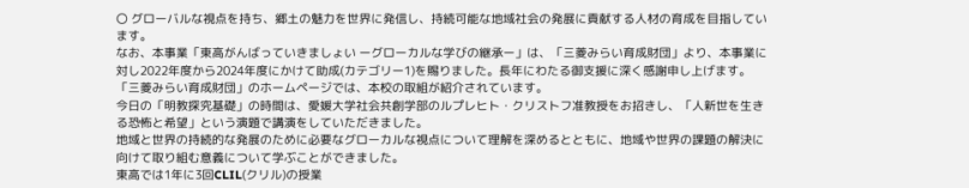〇 グローバルな視点を持ち、郷土の魅力を世界に発信し、持続可能な地域社会の発展に貢献する人材の育成を目指しています。
なお、本事業「東高がんばっていきましょい ーグローカルな学びの継承ー」は、「三菱みらい育成財団」より、本事業に対し2022年度から2024年度にかけて助成(カテゴリー1)を賜りました。長年にわたる御支援に深く感謝申し上げます。「三菱みらい育成財団」のホームページでは、本校の取組が紹介されています。
今日の「明教探究基礎」の時間は、愛媛大学社会共創学部のルプレヒト・クリストフ准教授をお招きし、「人新世を生きる恐怖と希望」という演題で講演をしていただきました。
地域と世界の持続的な発展のために必要なグローカルな視点について理解を深めるとともに、地域や世界の課題の解決に向けて取り組む意義について学ぶことができました。
東高では1年に3回CLIL(クリル)の授業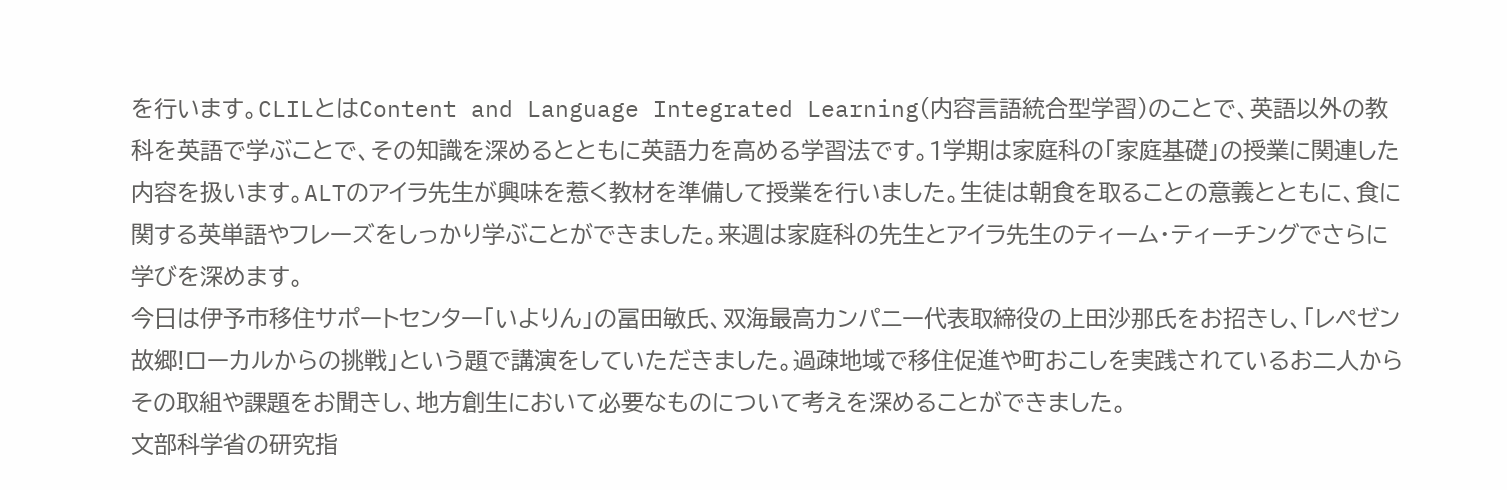を行います。CLILとはContent and Language Integrated Learning(内容言語統合型学習)のことで、英語以外の教科を英語で学ぶことで、その知識を深めるとともに英語力を高める学習法です。1学期は家庭科の「家庭基礎」の授業に関連した内容を扱います。ALTのアイラ先生が興味を惹く教材を準備して授業を行いました。生徒は朝食を取ることの意義とともに、食に関する英単語やフレーズをしっかり学ぶことができました。来週は家庭科の先生とアイラ先生のティーム・ティーチングでさらに学びを深めます。
今日は伊予市移住サポートセンター「いよりん」の冨田敏氏、双海最高カンパニー代表取締役の上田沙那氏をお招きし、「レペゼン故郷!ローカルからの挑戦」という題で講演をしていただきました。過疎地域で移住促進や町おこしを実践されているお二人からその取組や課題をお聞きし、地方創生において必要なものについて考えを深めることができました。
文部科学省の研究指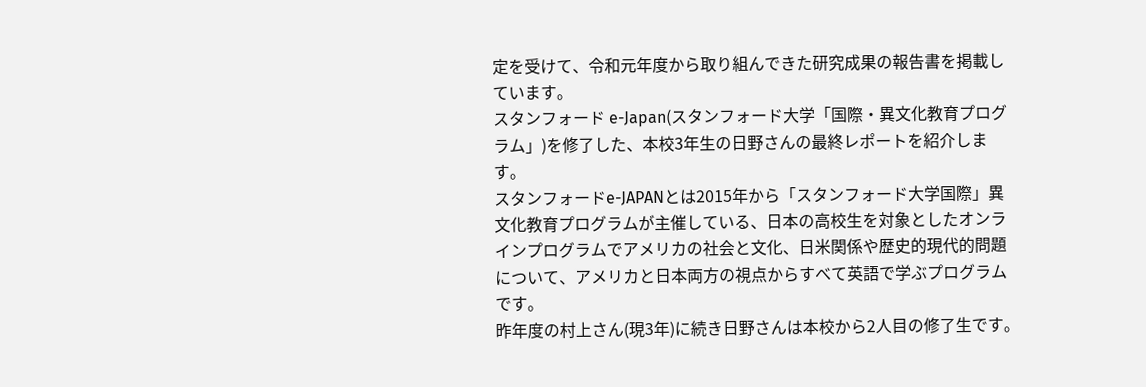定を受けて、令和元年度から取り組んできた研究成果の報告書を掲載しています。
スタンフォード e-Japan(スタンフォード大学「国際・異文化教育プログラム」)を修了した、本校3年生の日野さんの最終レポートを紹介します。
スタンフォードe-JAPANとは2015年から「スタンフォード大学国際」異文化教育プログラムが主催している、日本の高校生を対象としたオンラインプログラムでアメリカの社会と文化、日米関係や歴史的現代的問題について、アメリカと日本両方の視点からすべて英語で学ぶプログラムです。
昨年度の村上さん(現3年)に続き日野さんは本校から2人目の修了生です。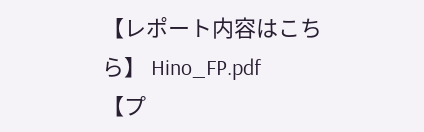【レポート内容はこちら】 Hino_FP.pdf
【プ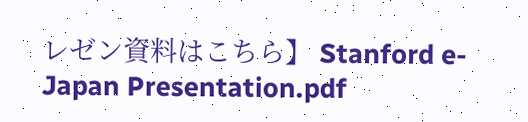レゼン資料はこちら】 Stanford e-Japan Presentation.pdf